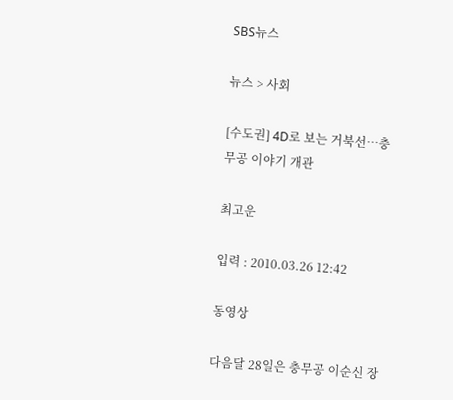SBS뉴스

뉴스 > 사회

[수도권] 4D로 보는 거북선…충무공 이야기 개관

최고운

입력 : 2010.03.26 12:42

동영상

다음달 28일은 충무공 이순신 장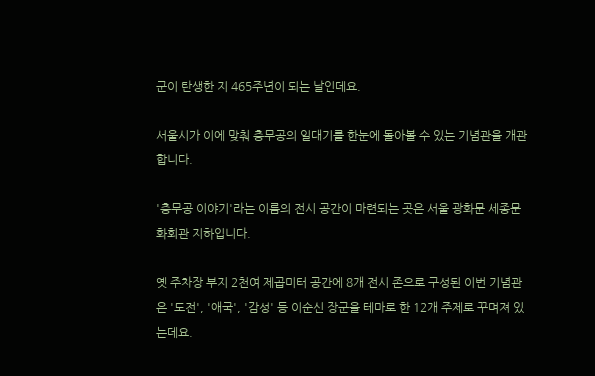군이 탄생한 지 465주년이 되는 날인데요.

서울시가 이에 맞춰 충무공의 일대기를 한눈에 돌아볼 수 있는 기념관을 개관합니다.

'충무공 이야기'라는 이름의 전시 공간이 마련되는 곳은 서울 광화문 세종문화회관 지하입니다.

옛 주차장 부지 2천여 제곱미터 공간에 8개 전시 존으로 구성된 이번 기념관은 '도전', '애국', '감성' 등 이순신 장군을 테마로 한 12개 주제로 꾸며져 있는데요.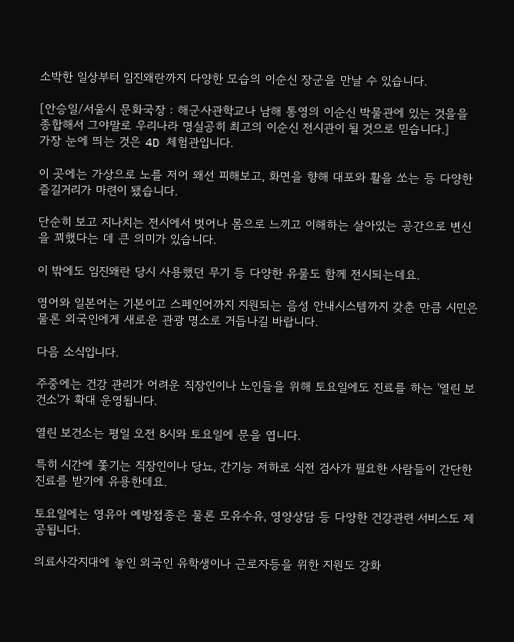소박한 일상부터 임진왜란까지 다양한 모습의 이순신 장군을 만날 수 있습니다.

[안승일/서울시 문화국장 : 해군사관학교나 남해 통영의 이순신 박물관에 있는 것을을 종합해서 그야말로 우리나라 명실공히 최고의 이순신 전시관이 될 것으로 믿습니다.]
가장 눈에 띄는 것은 4D 체험관입니다.

이 곳에는 가상으로 노를 저어 왜선 피해보고, 화면을 향해 대포와 활을 쏘는 등 다양한 즐길거리가 마련이 됐습니다.

단순히 보고 지나치는 전시에서 벗어나 몸으로 느끼고 이해하는 살아있는 공간으로 변신을 꾀했다는 데 큰 의미가 있습니다.

이 밖에도 임진왜란 당시 사용했던 무기 등 다양한 유물도 함께 전시되는데요.

영어와 일본어는 기본이고 스페인어까지 지원되는 음성 안내시스템까지 갖춘 만큼 시민은 물론 외국인에게 새로운 관광 명소로 거듭나길 바랍니다.

다음 소식입니다.

주중에는 건강 관리가 어려운 직장인이나 노인들을 위해 토요일에도 진료를 하는 '열린 보건소'가 확대 운영됩니다.

열린 보건소는 평일 오전 8시와 토요일에 문을 엽니다.

특히 시간에 쫓기는 직장인이나 당뇨, 간기능 저하로 식전 검사가 필요한 사람들이 간단한 진료를 받기에 유용한데요.

토요일에는 영유아 예방접종은 물론 모유수유, 영양상담 등 다양한 건강관련 서비스도 제공됩니다.

의료사각지대에 놓인 외국인 유학생이나 근로자등을 위한 지원도 강화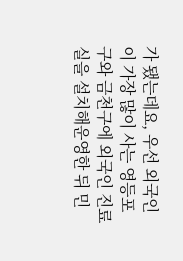가 됐는데요, 우선 외국인이 가장 많이 사는 영등포구와 금천구에 외국인 진료실을 설치해운영한 뒤 민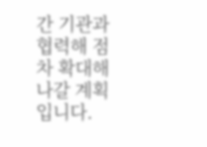간 기관과 협력해 점차 확대해 나갈 계획입니다.